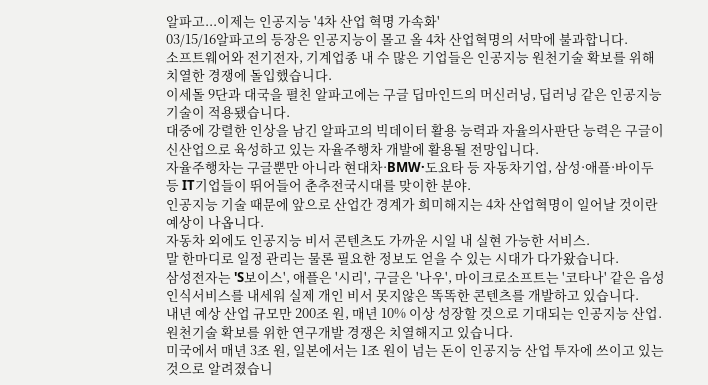알파고...이제는 인공지능 '4차 산업 혁명 가속화'
03/15/16알파고의 등장은 인공지능이 몰고 올 4차 산업혁명의 서막에 불과합니다.
소프트웨어와 전기전자, 기계업종 내 수 많은 기업들은 인공지능 원천기술 확보를 위해 치열한 경쟁에 돌입했습니다.
이세돌 9단과 대국을 펼친 알파고에는 구글 딥마인드의 머신러닝, 딥러닝 같은 인공지능 기술이 적용됐습니다.
대중에 강렬한 인상을 남긴 알파고의 빅데이터 활용 능력과 자율의사판단 능력은 구글이 신산업으로 육성하고 있는 자율주행차 개발에 활용될 전망입니다.
자율주행차는 구글뿐만 아니라 현대차·BMW·도요타 등 자동차기업, 삼성·애플·바이두 등 IT기업들이 뛰어들어 춘추전국시대를 맞이한 분야.
인공지능 기술 때문에 앞으로 산업간 경계가 희미해지는 4차 산업혁명이 일어날 것이란 예상이 나옵니다.
자동차 외에도 인공지능 비서 콘텐츠도 가까운 시일 내 실현 가능한 서비스.
말 한마디로 일정 관리는 물론 필요한 정보도 얻을 수 있는 시대가 다가왔습니다.
삼성전자는 'S보이스', 애플은 '시리', 구글은 '나우', 마이크로소프트는 '코타나' 같은 음성인식서비스를 내세워 실제 개인 비서 못지않은 똑똑한 콘텐츠를 개발하고 있습니다.
내년 예상 산업 규모만 200조 원, 매년 10% 이상 성장할 것으로 기대되는 인공지능 산업.
원천기술 확보를 위한 연구개발 경쟁은 치열해지고 있습니다.
미국에서 매년 3조 원, 일본에서는 1조 원이 넘는 돈이 인공지능 산업 투자에 쓰이고 있는 것으로 알려졌습니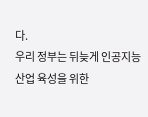다.
우리 정부는 뒤늦게 인공지능 산업 육성을 위한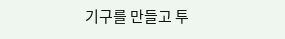기구를 만들고 투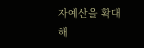자예산을 확대해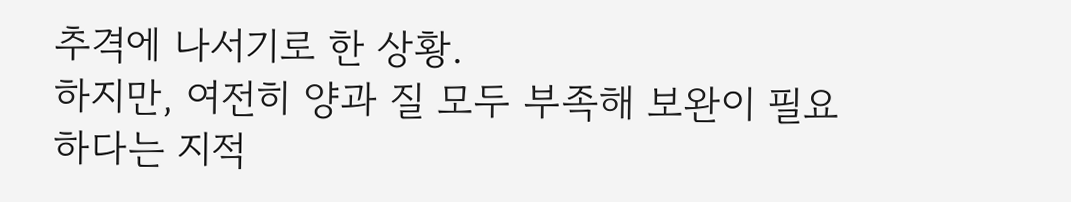추격에 나서기로 한 상황.
하지만, 여전히 양과 질 모두 부족해 보완이 필요하다는 지적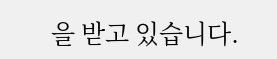을 받고 있습니다.